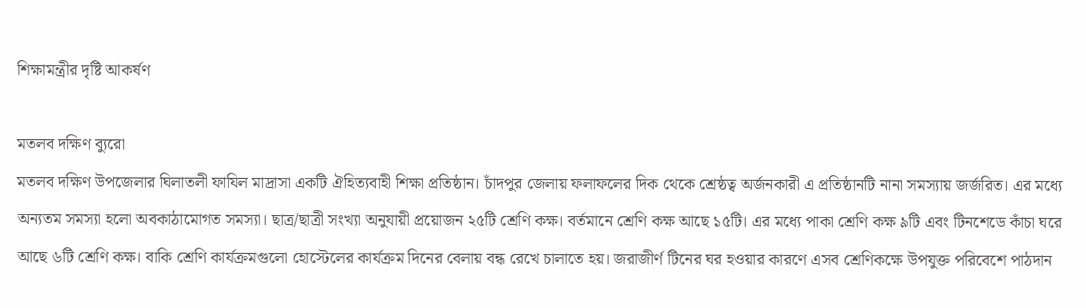শিক্ষামন্ত্রীর দৃষ্টি আকর্ষণ

মতলব দক্ষিণ ব্যুরো
মতলব দক্ষিণ উপজেলার ঘিলাতলী ফাযিল মাদ্রাসা একটি ঐহিত্যবাহী শিক্ষা প্রতিষ্ঠান। চাঁদপুর জেলায় ফলাফলের দিক থেকে শ্রেষ্ঠত্ব অর্জনকারী এ প্রতিষ্ঠানটি নানা সমস্যায় জর্জরিত। এর মধ্যে অন্যতম সমস্যা হলো অবকাঠামোগত সমস্যা। ছাত্র/ছাত্রী সংখ্যা অনুযায়ী প্রয়োজন ২৫টি শ্রেণি কক্ষ। বর্তমানে শ্রেণি কক্ষ আছে ১৫টি। এর মধ্যে পাকা শ্রেণি কক্ষ ৯টি এবং টিনশেডে কাঁচা ঘরে আছে ৬টি শ্রেণি কক্ষ। বাকি শ্রেণি কার্যক্রমগুলো হোস্টেলের কার্যক্রম দিনের বেলায় বন্ধ রেখে চালাতে হয়। জরাজীর্ণ টিনের ঘর হওয়ার কারণে এসব শ্রেণিকক্ষে উপযুক্ত পরিবেশে পাঠদান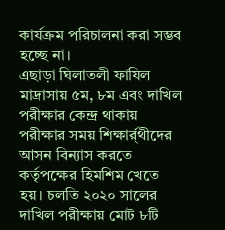কার্যক্রম পরিচালনা করা সম্ভব হচ্ছে না।
এছাড়া ঘিলাতলী ফাযিল মাদ্রাসায় ৫ম, ৮ম এবং দাখিল পরীক্ষার কেন্দ্র থাকায় পরীক্ষার সময় শিক্ষার্র্থীদের আসন বিন্যাস করতে কর্তৃপক্ষের হিমশিম খেতে হয়। চলতি ২০২০ সালের দাখিল পরীক্ষায় মোট ৮টি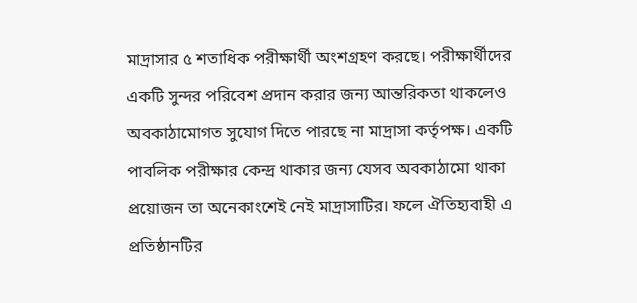মাদ্রাসার ৫ শতাধিক পরীক্ষার্থী অংশগ্রহণ করছে। পরীক্ষার্থীদের একটি সুন্দর পরিবেশ প্রদান করার জন্য আন্তরিকতা থাকলেও অবকাঠামোগত সুযোগ দিতে পারছে না মাদ্রাসা কর্তৃপক্ষ। একটি পাবলিক পরীক্ষার কেন্দ্র থাকার জন্য যেসব অবকাঠামো থাকা প্রয়োজন তা অনেকাংশেই নেই মাদ্রাসাটির। ফলে ঐতিহ্যবাহী এ প্রতিষ্ঠানটির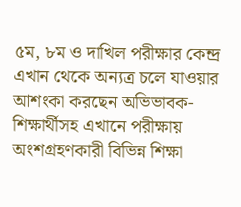৫ম, ৮ম ও দাখিল পরীক্ষার কেন্দ্র এখান থেকে অন্যত্র চলে যাওয়ার আশংকা করছেন অভিভাবক-শিক্ষার্থীসহ এখানে পরীক্ষায় অংশগ্রহণকারী বিভিন্ন শিক্ষা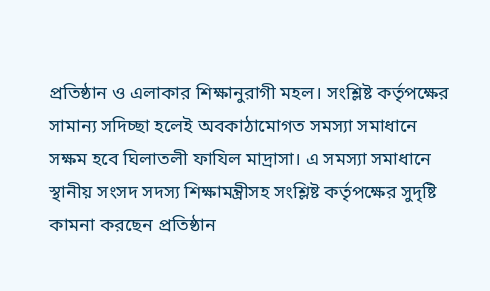প্রতিষ্ঠান ও এলাকার শিক্ষানুরাগী মহল। সংশ্লিষ্ট কর্তৃপক্ষের সামান্য সদিচ্ছা হলেই অবকাঠামোগত সমস্যা সমাধানে সক্ষম হবে ঘিলাতলী ফাযিল মাদ্রাসা। এ সমস্যা সমাধানে স্থানীয় সংসদ সদস্য শিক্ষামন্ত্রীসহ সংশ্লিষ্ট কর্তৃপক্ষের সুদৃষ্টি কামনা করছেন প্রতিষ্ঠান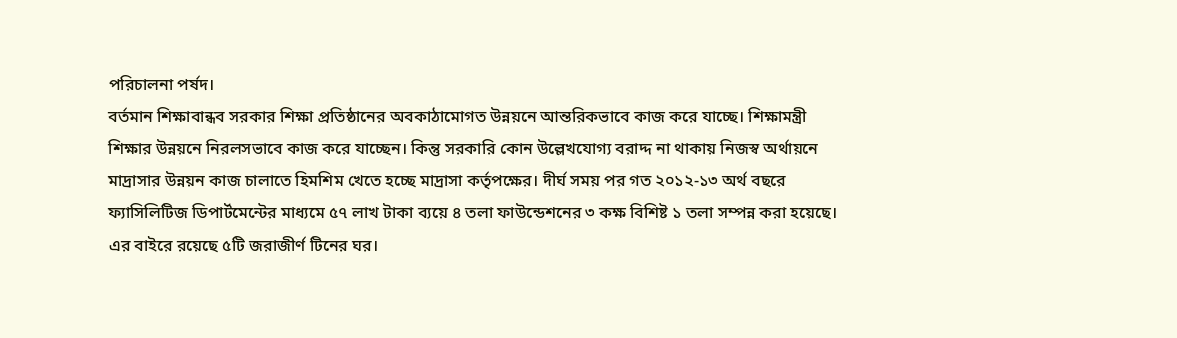পরিচালনা পর্ষদ।
বর্তমান শিক্ষাবান্ধব সরকার শিক্ষা প্রতিষ্ঠানের অবকাঠামোগত উন্নয়নে আন্তরিকভাবে কাজ করে যাচ্ছে। শিক্ষামন্ত্রী শিক্ষার উন্নয়নে নিরলসভাবে কাজ করে যাচ্ছেন। কিন্তু সরকারি কোন উল্লেখযোগ্য বরাদ্দ না থাকায় নিজস্ব অর্থায়নে মাদ্রাসার উন্নয়ন কাজ চালাতে হিমশিম খেতে হচ্ছে মাদ্রাসা কর্তৃপক্ষের। দীর্ঘ সময় পর গত ২০১২-১৩ অর্থ বছরে ফ্যাসিলিটিজ ডিপার্টমেন্টের মাধ্যমে ৫৭ লাখ টাকা ব্যয়ে ৪ তলা ফাউন্ডেশনের ৩ কক্ষ বিশিষ্ট ১ তলা সম্পন্ন করা হয়েছে। এর বাইরে রয়েছে ৫টি জরাজীর্ণ টিনের ঘর।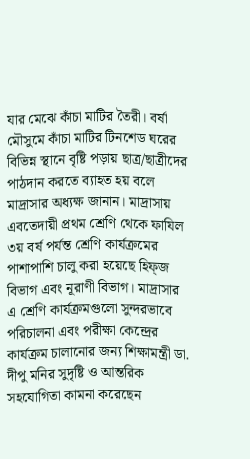যার মেঝে কাঁচা মাটির তৈরী। বর্ষা মৌসুমে কাঁচা মাটির টিনশেড ঘরের বিভিন্ন স্থানে বৃষ্টি পড়ায় ছাত্র/ছাত্রীদের পাঠদান করতে ব্যাহত হয় বলে মাদ্রাসার অধ্যক্ষ জানান। মাদ্রাসায় এবতেদায়ী প্রথম শ্রেণি থেকে ফাযিল ৩য় বর্ষ পর্যন্ত শ্রেণি কার্যক্রমের পাশাপাশি চালু করা হয়েছে হিফ্জ বিভাগ এবং নূরাণী বিভাগ। মাদ্রাসার এ শ্রেণি কার্যক্রমগুলো সুন্দরভাবে পরিচালনা এবং পরীক্ষা কেন্দ্রের কার্যক্রম চালানোর জন্য শিক্ষামন্ত্রী ডা. দীপু মনির সুদৃষ্টি ও আন্তরিক সহযোগিতা কামনা করেছেন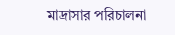মাদ্রাসার পরিচালনা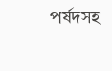পর্ষদসহ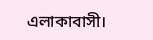এলাকাবাসী।